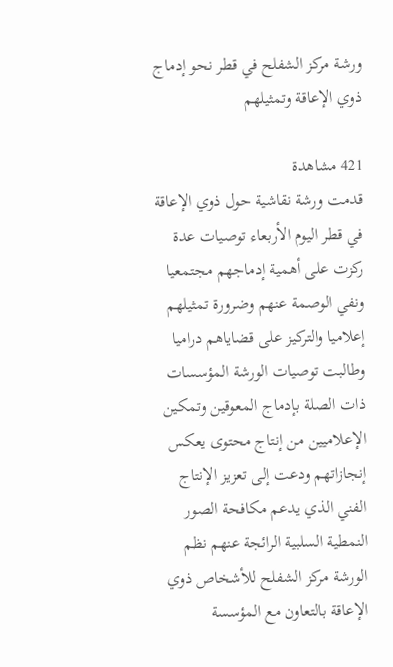ورشة مركز الشفلح في قطر نحو إدماج ذوي الإعاقة وتمثيلهم

421 مشاهدة
قدمت ورشة نقاشية حول ذوي الإعاقة في قطر اليوم الأربعاء توصيات عدة ركزت على أهمية إدماجهم مجتمعيا ونفي الوصمة عنهم وضرورة تمثيلهم إعلاميا والتركيز على قضاياهم دراميا وطالبت توصيات الورشة المؤسسات ذات الصلة بإدماج المعوقين وتمكين الإعلاميين من إنتاج محتوى يعكس إنجازاتهم ودعت إلى تعزيز الإنتاج الفني الذي يدعم مكافحة الصور النمطية السلبية الرائجة عنهم نظم الورشة مركز الشفلح للأشخاص ذوي الإعاقة بالتعاون مع المؤسسة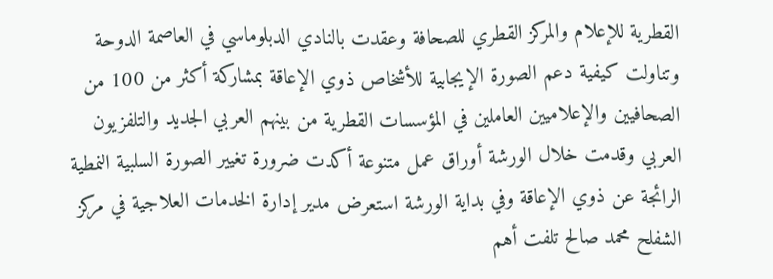القطرية للإعلام والمركز القطري للصحافة وعقدت بالنادي الدبلوماسي في العاصمة الدوحة وتناولت كيفية دعم الصورة الإيجابية للأشخاص ذوي الإعاقة بمشاركة أكثر من 100 من الصحافيين والإعلاميين العاملين في المؤسسات القطرية من بينهم العربي الجديد والتلفزيون العربي وقدمت خلال الورشة أوراق عمل متنوعة أكدت ضرورة تغيير الصورة السلبية النمطية الرائجة عن ذوي الإعاقة وفي بداية الورشة استعرض مدير إدارة الخدمات العلاجية في مركز الشفلح محمد صالح تلفت أهم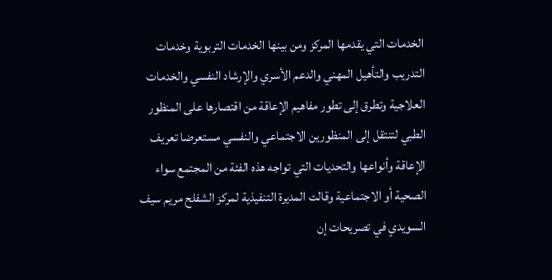الخدمات التي يقدمها المركز ومن بينها الخدمات التربوية وخدمات التدريب والتأهيل المهني والدعم الأسري والإرشاد النفسي والخدمات العلاجية وتطرق إلى تطور مفاهيم الإعاقة من اقتصارها على المنظور الطبي لتنتقل إلى المنظورين الاجتماعي والنفسي مستعرضا تعريف الإعاقة وأنواعها والتحديات التي تواجه هذه الفئة من المجتمع سواء الصحية أو الاجتماعية وقالت المديرة التنفيذية لمركز الشفلح مريم سيف السويدي في تصريحات إن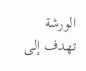الورشة تهدف إلى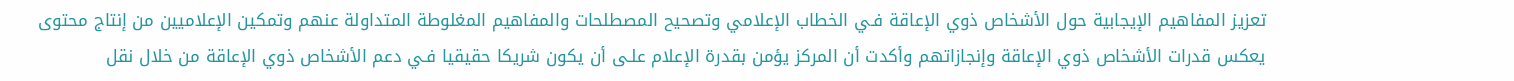تعزيز المفاهيم الإيجابية حول الأشخاص ذوي الإعاقة فـي الخطاب الإعلامي وتصحيح المصطلحات والمفاهيم المغلوطة المتداولة عنهم وتمكين الإعلاميين من إنتاج محتوى يعكس قدرات الأشخاص ذوي الإعاقة وإنجازاتهم وأكدت أن المركز يؤمن بقدرة الإعلام علـى أن يكون شريكا حقيقيا فـي دعم الأشخاص ذوي الإعاقة من خلال نقل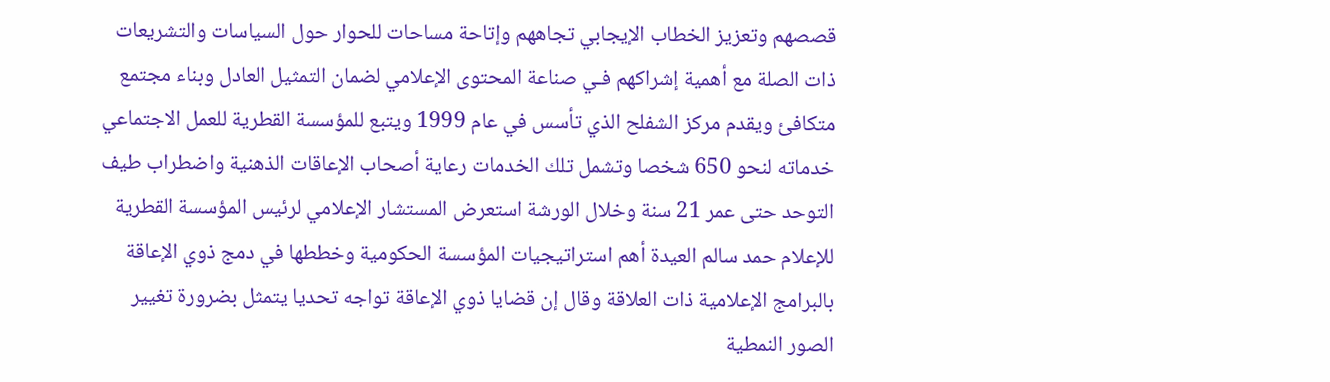قصصهم وتعزيز الخطاب الإيجابي تجاههم وإتاحة مساحات للحوار حول السياسات والتشريعات ذات الصلة مع أهمية إشراكهم فـي صناعة المحتوى الإعلامي لضمان التمثيل العادل وبناء مجتمع متكافئ ويقدم مركز الشفلح الذي تأسس في عام 1999 ويتبع للمؤسسة القطرية للعمل الاجتماعي خدماته لنحو 650 شخصا وتشمل تلك الخدمات رعاية أصحاب الإعاقات الذهنية واضطراب طيف التوحد حتى عمر 21 سنة وخلال الورشة استعرض المستشار الإعلامي لرئيس المؤسسة القطرية للإعلام حمد سالم العيدة أهم استراتيجيات المؤسسة الحكومية وخططها في دمج ذوي الإعاقة بالبرامج الإعلامية ذات العلاقة وقال إن قضايا ذوي الإعاقة تواجه تحديا يتمثل بضرورة تغيير الصور النمطية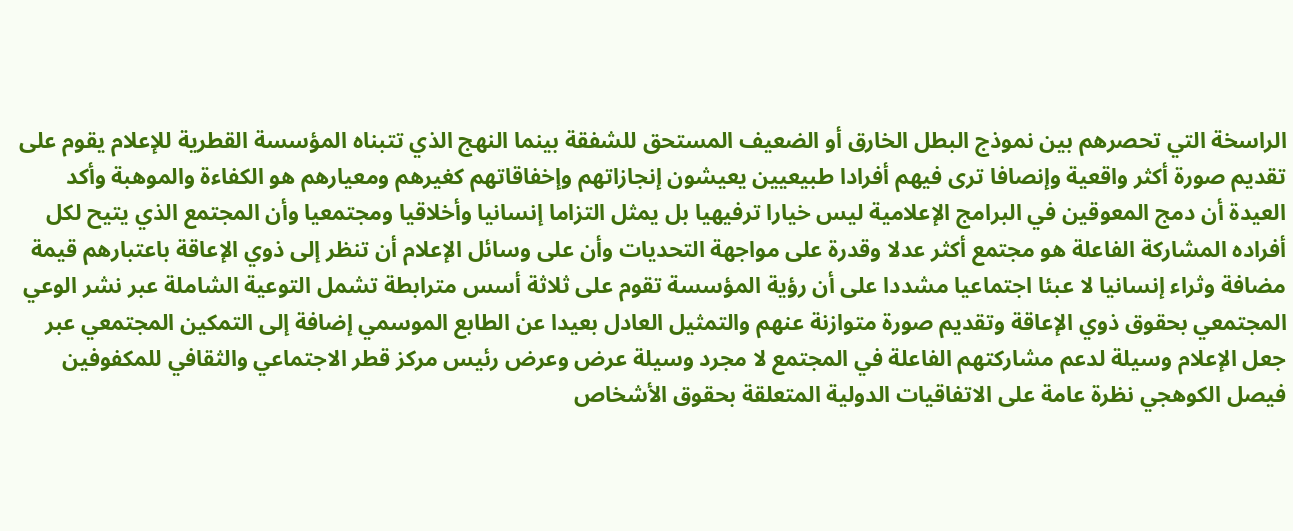الراسخة التي تحصرهم بين نموذج البطل الخارق أو الضعيف المستحق للشفقة بينما النهج الذي تتبناه المؤسسة القطرية للإعلام يقوم على تقديم صورة أكثر واقعية وإنصافا ترى فيهم أفرادا طبيعيين يعيشون إنجازاتهم وإخفاقاتهم كغيرهم ومعيارهم هو الكفاءة والموهبة وأكد العيدة أن دمج المعوقين في البرامج الإعلامية ليس خيارا ترفيهيا بل يمثل التزاما إنسانيا وأخلاقيا ومجتمعيا وأن المجتمع الذي يتيح لكل أفراده المشاركة الفاعلة هو مجتمع أكثر عدلا وقدرة على مواجهة التحديات وأن على وسائل الإعلام أن تنظر إلى ذوي الإعاقة باعتبارهم قيمة مضافة وثراء إنسانيا لا عبئا اجتماعيا مشددا على أن رؤية المؤسسة تقوم على ثلاثة أسس مترابطة تشمل التوعية الشاملة عبر نشر الوعي المجتمعي بحقوق ذوي الإعاقة وتقديم صورة متوازنة عنهم والتمثيل العادل بعيدا عن الطابع الموسمي إضافة إلى التمكين المجتمعي عبر جعل الإعلام وسيلة لدعم مشاركتهم الفاعلة في المجتمع لا مجرد وسيلة عرض وعرض رئيس مركز قطر الاجتماعي والثقافي للمكفوفين فيصل الكوهجي نظرة عامة على الاتفاقيات الدولية المتعلقة بحقوق الأشخاص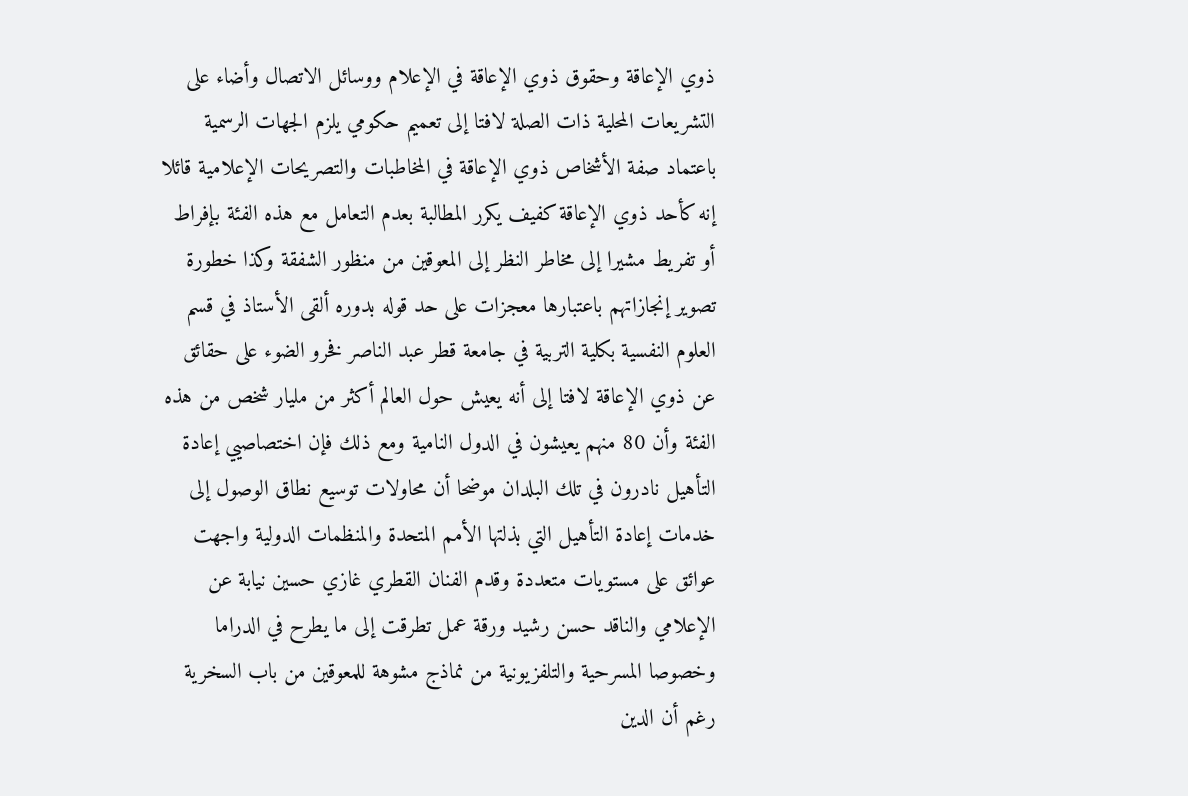ذوي الإعاقة وحقوق ذوي الإعاقة في الإعلام ووسائل الاتصال وأضاء على التشريعات المحلية ذات الصلة لافتا إلى تعميم حكومي يلزم الجهات الرسمية باعتماد صفة الأشخاص ذوي الإعاقة في المخاطبات والتصريحات الإعلامية قائلا إنه كأحد ذوي الإعاقة كفيف يكرر المطالبة بعدم التعامل مع هذه الفئة بإفراط أو تفريط مشيرا إلى مخاطر النظر إلى المعوقين من منظور الشفقة وكذا خطورة تصوير إنجازاتهم باعتبارها معجزات على حد قوله بدوره ألقى الأستاذ في قسم العلوم النفسية بكلية التربية في جامعة قطر عبد الناصر فخرو الضوء على حقائق عن ذوي الإعاقة لافتا إلى أنه يعيش حول العالم أكثر من مليار شخص من هذه الفئة وأن 80 منهم يعيشون في الدول النامية ومع ذلك فإن اختصاصيي إعادة التأهيل نادرون في تلك البلدان موضحا أن محاولات توسيع نطاق الوصول إلى خدمات إعادة التأهيل التي بذلتها الأمم المتحدة والمنظمات الدولية واجهت عوائق على مستويات متعددة وقدم الفنان القطري غازي حسين نيابة عن الإعلامي والناقد حسن رشيد ورقة عمل تطرقت إلى ما يطرح في الدراما وخصوصا المسرحية والتلفزيونية من نماذج مشوهة للمعوقين من باب السخرية رغم أن الدين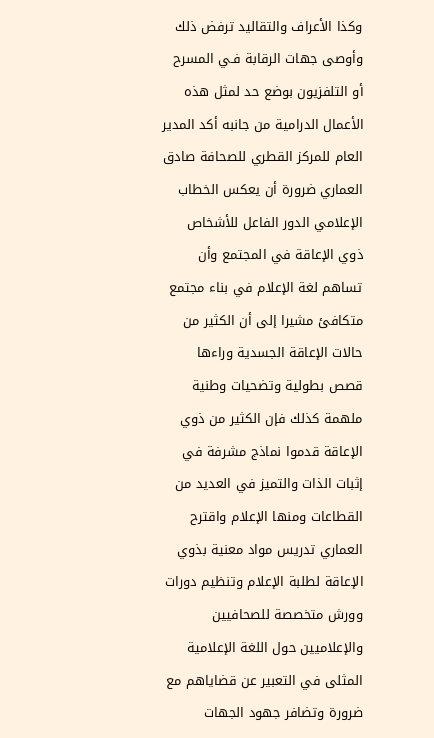وكذا الأعراف والتقاليد ترفض ذلك وأوصى جهات الرقابة فـي المسرح أو التلفزيون بوضع حد لمثل هذه الأعمال الدرامية من جانبه أكد المدير العام للمركز القطري للصحافة صادق العماري ضرورة أن يعكس الخطاب الإعلامي الدور الفاعل للأشخاص ذوي الإعاقة في المجتمع وأن تساهم لغة الإعلام في بناء مجتمع متكافئ مشيرا إلى أن الكثير من حالات الإعاقة الجسدية وراءها قصص بطولية وتضحيات وطنية ملهمة كذلك فإن الكثير من ذوي الإعاقة قدموا نماذج مشرفة في إثبات الذات والتميز في العديد من القطاعات ومنها الإعلام واقترح العماري تدريس مواد معنية بذوي الإعاقة لطلبة الإعلام وتنظيم دورات وورش متخصصة للصحافيين والإعلاميين حول اللغة الإعلامية المثلى في التعبير عن قضاياهم مع ضرورة وتضافر جهود الجهات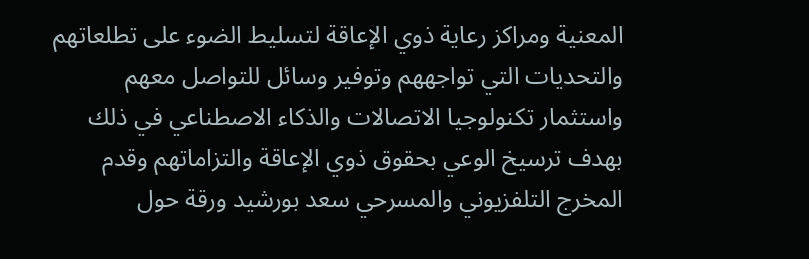المعنية ومراكز رعاية ذوي الإعاقة لتسليط الضوء على تطلعاتهم والتحديات التي تواجههم وتوفير وسائل للتواصل معهم واستثمار تكنولوجيا الاتصالات والذكاء الاصطناعي في ذلك بهدف ترسيخ الوعي بحقوق ذوي الإعاقة والتزاماتهم وقدم المخرج التلفزيوني والمسرحي سعد بورشيد ورقة حول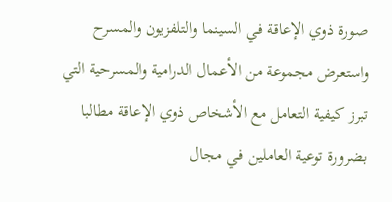صورة ذوي الإعاقة فـي السينما والتلفزيون والمسرح واستعرض مجموعة من الأعمال الدرامية والمسرحية التي تبرز كيفية التعامل مع الأشخاص ذوي الإعاقة مطالبا بضرورة توعية العاملين فـي مجال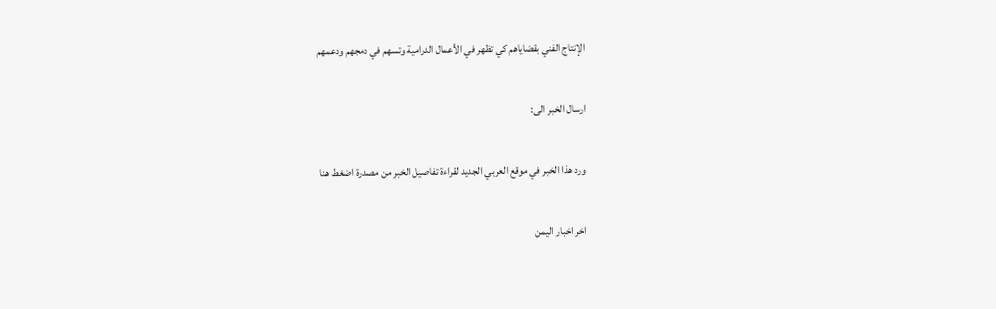الإنتاج الفني بقضاياهم كي تظهر في الأعمال الدرامية وتسهم في دمجهم ودعمهم

ارسال الخبر الى:

ورد هذا الخبر في موقع العربي الجديد لقراءة تفاصيل الخبر من مصدرة اضغط هنا

اخر اخبار اليمن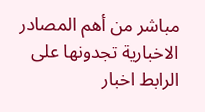مباشر من أهم المصادر الاخبارية تجدونها على الرابط اخبار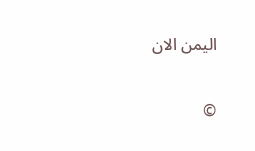اليمن الان

©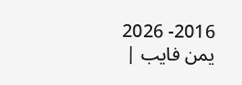2016- 2026 يمن فايب |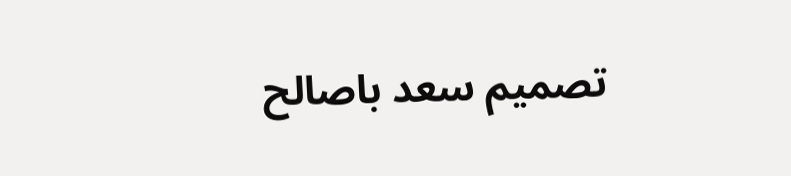تصميم سعد باصالح